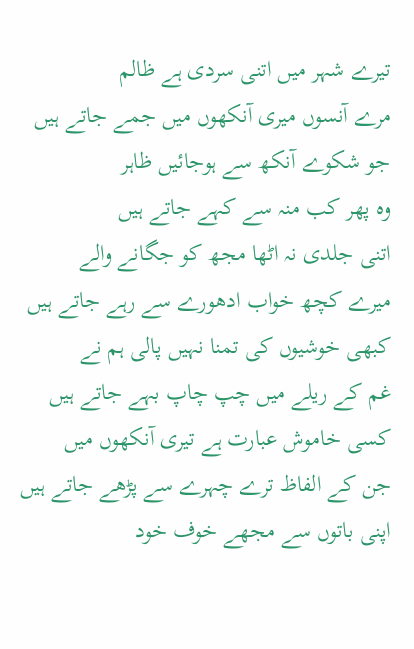تیرے شہر میں اتنی سردی ہے ظالم
مرے آنسوں میری آنکھوں میں جمے جاتے ہیں
جو شکوے آنکھ سے ہوجائیں ظاہر
وہ پھر کب منہ سے کہے جاتے ہیں
اتنی جلدی نہ اٹھا مجھ کو جگانے والے
میرے کچھ خواب ادھورے سے رہے جاتے ہیں
کبھی خوشیوں کی تمنا نہیں پالی ہم نے
غم کے ریلے میں چپ چاپ بہے جاتے ہیں
کسی خاموش عبارت ہے تیری آنکھوں میں
جن کے الفاظ ترے چہرے سے پڑھے جاتے ہیں
اپنی باتوں سے مجھے خوف خود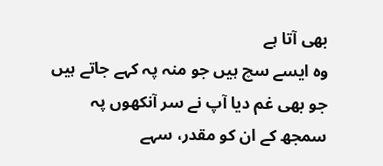بھی آتا ہے
وہ ایسے سچ ہیں جو منہ پہ کہے جاتے ہیں
جو بھی غم دیا آپ نے سر آنکھوں پہ
سمجھ کے ان کو مقدر، سہے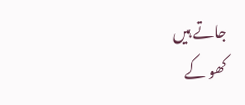جاتے ہیں
کھو کے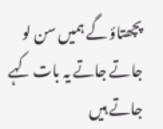پچھتاؤ گے ہمیں سن لو
جاتے جاتے یہ بات کہے جاتے ہیں